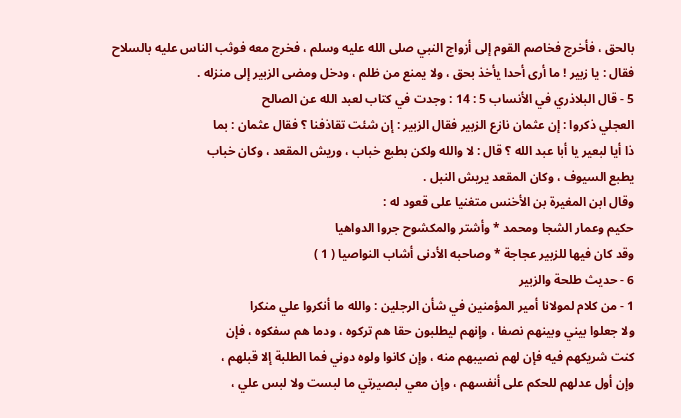بالحق ، فأخرج فخاصم القوم إلى أزواج النبي صلى الله عليه وسلم ، فخرج معه فوثب الناس عليه بالسلاح
فقال : يا زبير ! ما أرى أحدا يأخذ بحق ، ولا يمنع من ظلم ، ودخل ومضى الزبير إلى منزله .
5 - قال البلاذري في الأنساب 5 : 14 : وجدت في كتاب لعبد الله عن الصالح
العجلي ذكروا : إن عثمان نازع الزبير فقال الزبير : إن شئت تقاذفنا ؟ فقال عثمان : بما
ذا أيا لبعير يا أبا عبد الله ؟ قال : لا والله ولكن بطبع خباب ، وريش المقعد ، وكان خباب
يطبع السيوف ، وكان المقعد يريش النبل .
وقال ابن المغيرة بن الأخنس متغنيا على قعود له :
حكيم وعمار الشجا ومحمد * وأشتر والمكشوح جروا الدواهيا
وقد كان فيها للزبير عجاجة * وصاحبه الأدنى أشاب النواصيا ( 1 )
6 - حديث طلحة والزبير
1 - من كلام لمولانا أمير المؤمنين في شأن الرجلين : والله ما أنكروا علي منكرا
ولا جعلوا بيني وبينهم نصفا ، وإنهم ليطلبون حقا هم تركوه ، ودما هم سفكوه ، فإن
كنت شريكهم فيه فإن لهم نصيبهم منه ، وإن كانوا ولوه دوني فما الطلبة إلا قبلهم ،
وإن أول عدلهم للحكم على أنفسهم ، وإن معي لبصيرتي ما لبست ولا لبس علي ،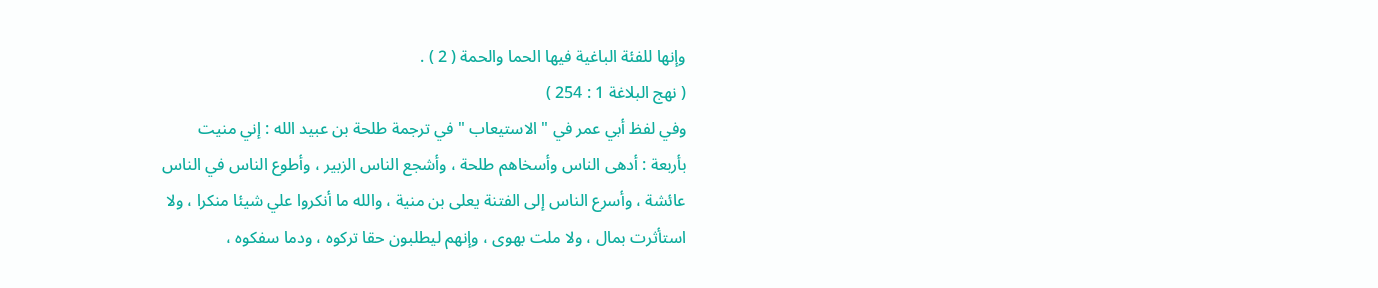وإنها للفئة الباغية فيها الحما والحمة ( 2 ) .
( نهج البلاغة 1 : 254 )
وفي لفظ أبي عمر في " الاستيعاب " في ترجمة طلحة بن عبيد الله : إني منيت
بأربعة : أدهى الناس وأسخاهم طلحة ، وأشجع الناس الزبير ، وأطوع الناس في الناس
عائشة ، وأسرع الناس إلى الفتنة يعلى بن منية ، والله ما أنكروا علي شيئا منكرا ، ولا
استأثرت بمال ، ولا ملت بهوى ، وإنهم ليطلبون حقا تركوه ، ودما سفكوه ،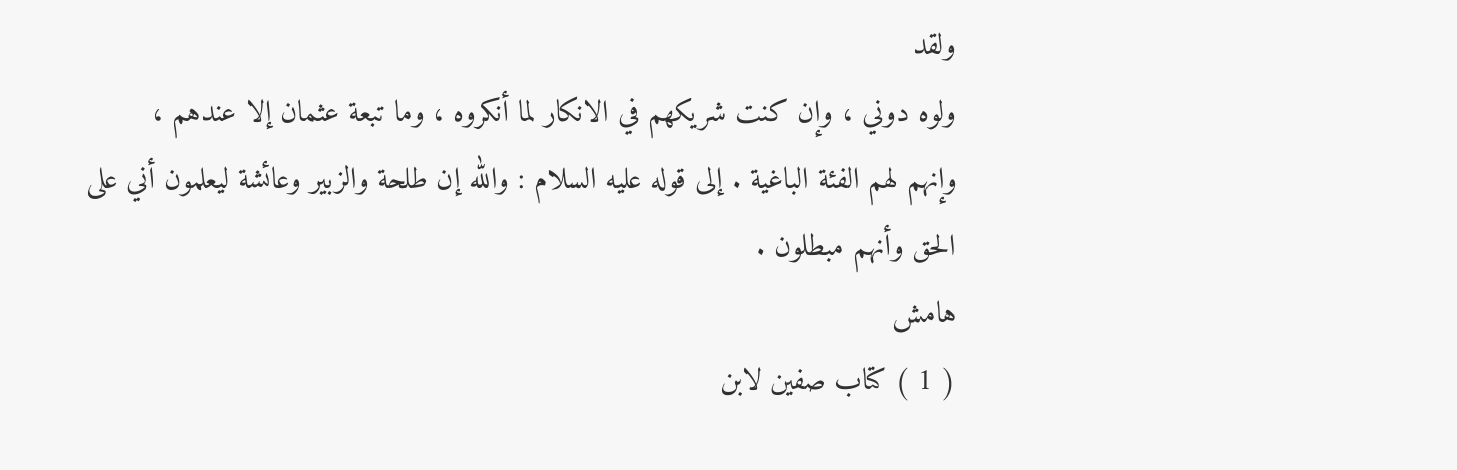ولقد
ولوه دوني ، وإن كنت شريكهم في الانكار لما أنكروه ، وما تبعة عثمان إلا عندهم ،
وإنهم لهم الفئة الباغية . إلى قوله عليه السلام : والله إن طلحة والزبير وعائشة ليعلمون أني على
الحق وأنهم مبطلون .
هامش
( 1 ) كتاب صفين لابن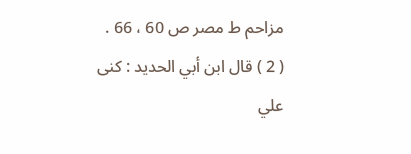مزاحم ط مصر ص 60 ، 66 .
( 2 ) قال ابن أبي الحديد : كنى علي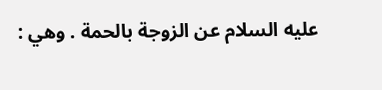عليه السلام عن الزوجة بالحمة . وهي :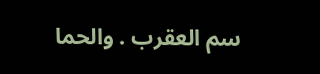سم العقرب . والحما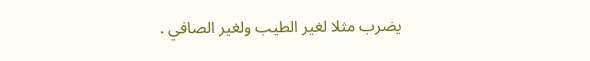يضرب مثلا لغير الطيب ولغير الصافي .